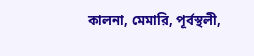কালনা, মেমারি, পূর্বস্থলী,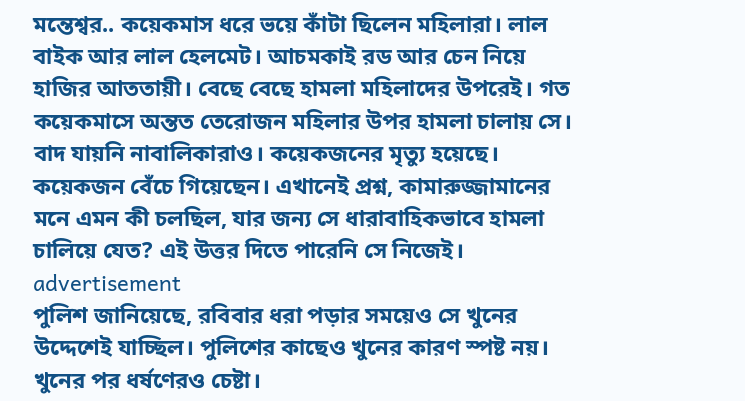মন্তেশ্বর.. কয়েকমাস ধরে ভয়ে কাঁটা ছিলেন মহিলারা। লাল বাইক আর লাল হেলমেট। আচমকাই রড আর চেন নিয়ে হাজির আততায়ী। বেছে বেছে হামলা মহিলাদের উপরেই। গত কয়েকমাসে অন্তত তেরোজন মহিলার উপর হামলা চালায় সে। বাদ যায়নি নাবালিকারাও। কয়েকজনের মৃত্যু হয়েছে। কয়েকজন বেঁচে গিয়েছেন। এখানেই প্রশ্ন, কামারুজ্জামানের মনে এমন কী চলছিল, যার জন্য সে ধারাবাহিকভাবে হামলা চালিয়ে যেত? এই উত্তর দিতে পারেনি সে নিজেই।
advertisement
পুলিশ জানিয়েছে, রবিবার ধরা পড়ার সময়েও সে খুনের উদ্দেশেই যাচ্ছিল। পুলিশের কাছেও খুনের কারণ স্পষ্ট নয়। খুনের পর ধর্ষণেরও চেষ্টা।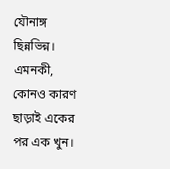যৌনাঙ্গ ছিন্নভিন্ন। এমনকী, কোনও কারণ ছাড়াই একের পর এক খুন।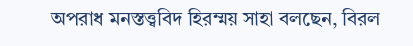অপরাধ মনস্তত্ত্ববিদ হিরম্ময় সাহা বলছেন, বিরল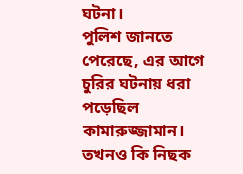ঘটনা।
পুলিশ জানতে পেরেছে, এর আগে চুরির ঘটনায় ধরা পড়েছিল কামারুজ্জামান। তখনও কি নিছক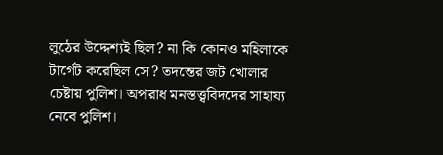লুঠের উদ্দেশ্যই ছিল? না কি কোনও মহিলাকে টার্গেট করেছিল সে? তদন্তের জট খোলার চেষ্টায় পুলিশ। অপরাধ মনস্তত্ত্ববিদদের সাহায্য নেবে পুলিশ।